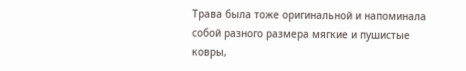Трава была тоже оригинальной и напоминала собой разного размера мягкие и пушистые ковры,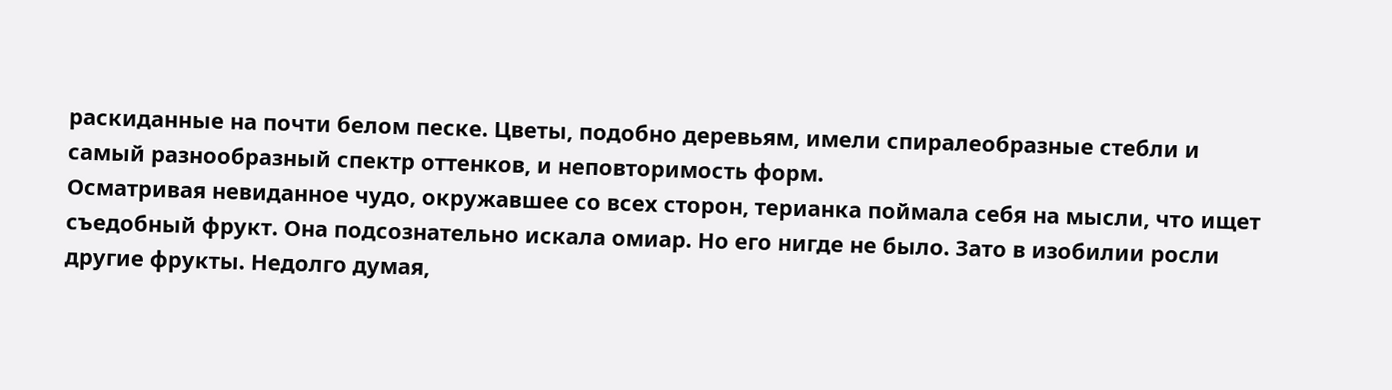раскиданные на почти белом песке. Цветы, подобно деревьям, имели спиралеобразные стебли и самый разнообразный спектр оттенков, и неповторимость форм.
Осматривая невиданное чудо, окружавшее со всех сторон, терианка поймала себя на мысли, что ищет съедобный фрукт. Она подсознательно искала омиар. Но его нигде не было. Зато в изобилии росли другие фрукты. Недолго думая,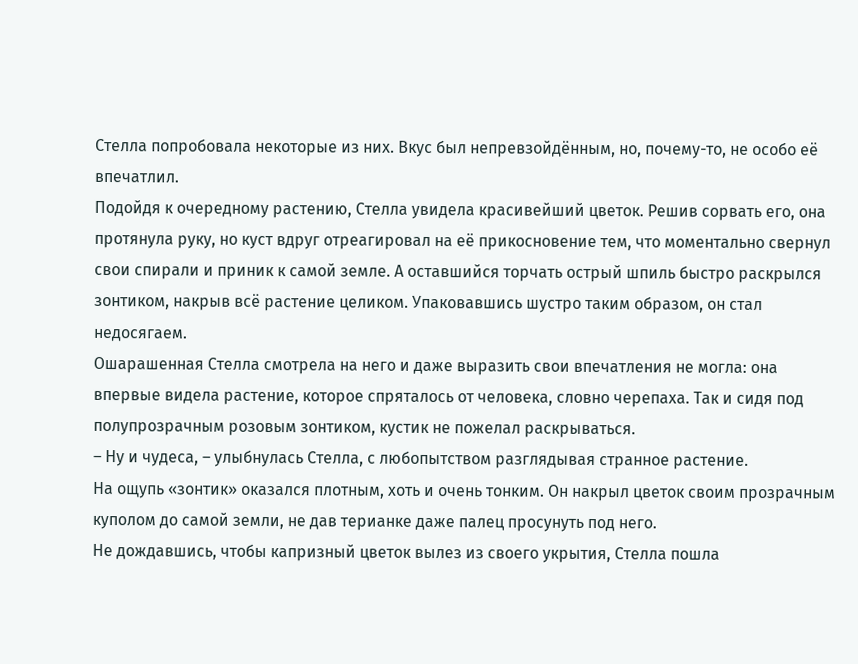Стелла попробовала некоторые из них. Вкус был непревзойдённым, но, почему-то, не особо её впечатлил.
Подойдя к очередному растению, Стелла увидела красивейший цветок. Решив сорвать его, она протянула руку, но куст вдруг отреагировал на её прикосновение тем, что моментально свернул свои спирали и приник к самой земле. А оставшийся торчать острый шпиль быстро раскрылся зонтиком, накрыв всё растение целиком. Упаковавшись шустро таким образом, он стал недосягаем.
Ошарашенная Стелла смотрела на него и даже выразить свои впечатления не могла: она впервые видела растение, которое спряталось от человека, словно черепаха. Так и сидя под полупрозрачным розовым зонтиком, кустик не пожелал раскрываться.
– Ну и чудеса, – улыбнулась Стелла, с любопытством разглядывая странное растение.
На ощупь «зонтик» оказался плотным, хоть и очень тонким. Он накрыл цветок своим прозрачным куполом до самой земли, не дав терианке даже палец просунуть под него.
Не дождавшись, чтобы капризный цветок вылез из своего укрытия, Стелла пошла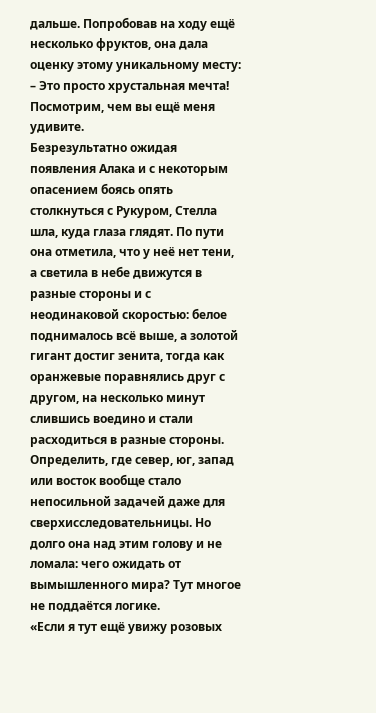дальше. Попробовав на ходу ещё несколько фруктов, она дала оценку этому уникальному месту:
– Это просто хрустальная мечта! Посмотрим, чем вы ещё меня удивите.
Безрезультатно ожидая появления Алака и с некоторым опасением боясь опять столкнуться с Рукуром, Стелла шла, куда глаза глядят. По пути она отметила, что у неё нет тени, а светила в небе движутся в разные стороны и с неодинаковой скоростью: белое поднималось всё выше, а золотой гигант достиг зенита, тогда как оранжевые поравнялись друг с другом, на несколько минут слившись воедино и стали расходиться в разные стороны. Определить, где север, юг, запад или восток вообще стало непосильной задачей даже для сверхисследовательницы. Но долго она над этим голову и не ломала: чего ожидать от вымышленного мира? Тут многое не поддаётся логике.
«Если я тут ещё увижу розовых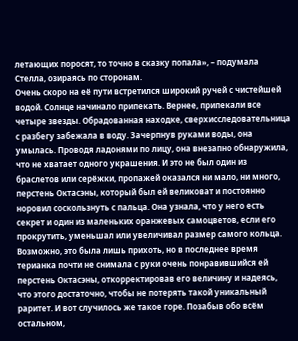летающих поросят, то точно в сказку попала», – подумала Стелла, озираясь по сторонам.
Очень скоро на её пути встретился широкий ручей с чистейшей водой. Солнце начинало припекать. Вернее, припекали все четыре звезды. Обрадованная находке, сверхисследовательница с разбегу забежала в воду. Зачерпнув руками воды, она умылась. Проводя ладонями по лицу, она внезапно обнаружила, что не хватает одного украшения. И это не был один из браслетов или серёжки, пропажей оказался ни мало, ни много, перстень Октасэны, который был ей великоват и постоянно норовил соскользнуть с пальца. Она узнала, что у него есть секрет и один из маленьких оранжевых самоцветов, если его прокрутить, уменьшал или увеличивал размер самого кольца. Возможно, это была лишь прихоть, но в последнее время терианка почти не снимала с руки очень понравившийся ей перстень Октасэны, откорректировав его величину и надеясь, что этого достаточно, чтобы не потерять такой уникальный раритет. И вот случилось же такое горе. Позабыв обо всём остальном,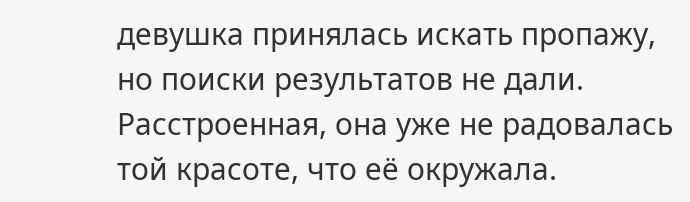девушка принялась искать пропажу, но поиски результатов не дали. Расстроенная, она уже не радовалась той красоте, что её окружала.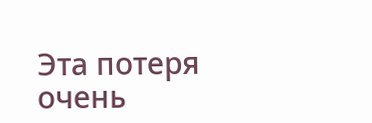Эта потеря очень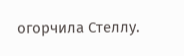огорчила Стеллу.